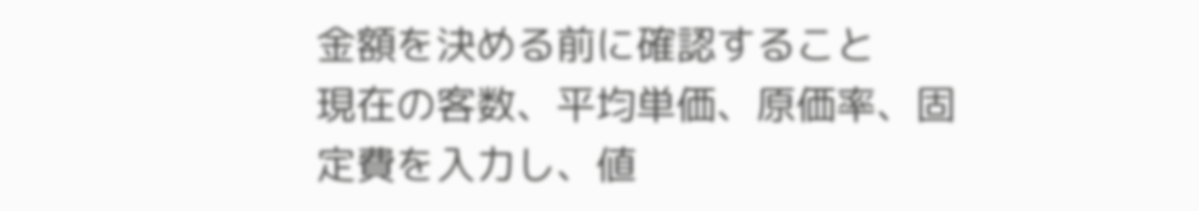金額を決める前に確認すること
現在の客数、平均単価、原価率、固定費を入力し、値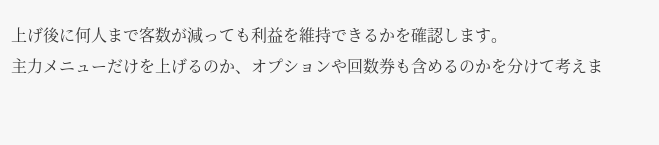上げ後に何人まで客数が減っても利益を維持できるかを確認します。
主力メニューだけを上げるのか、オプションや回数券も含めるのかを分けて考えま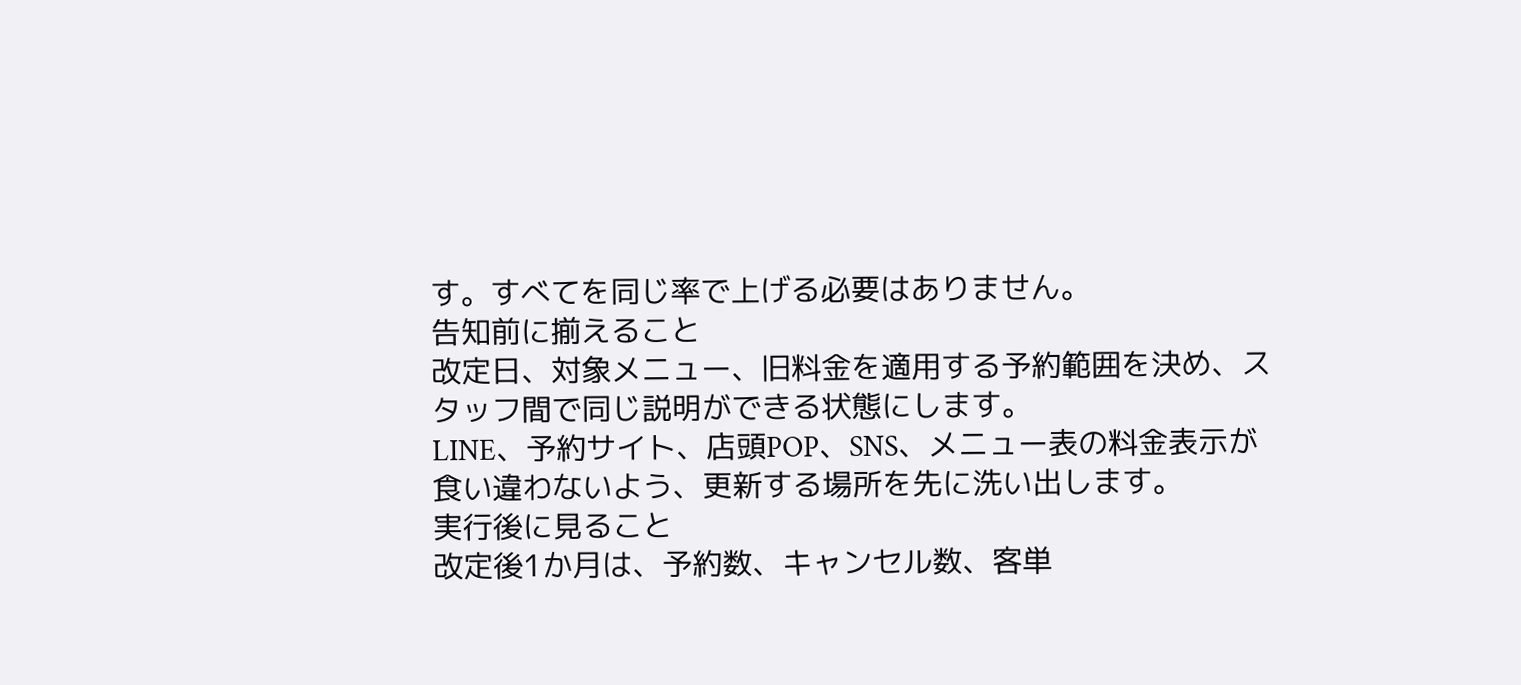す。すべてを同じ率で上げる必要はありません。
告知前に揃えること
改定日、対象メニュー、旧料金を適用する予約範囲を決め、スタッフ間で同じ説明ができる状態にします。
LINE、予約サイト、店頭POP、SNS、メニュー表の料金表示が食い違わないよう、更新する場所を先に洗い出します。
実行後に見ること
改定後1か月は、予約数、キャンセル数、客単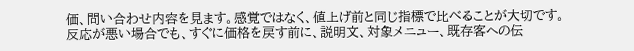価、問い合わせ内容を見ます。感覚ではなく、値上げ前と同じ指標で比べることが大切です。
反応が悪い場合でも、すぐに価格を戻す前に、説明文、対象メニュー、既存客への伝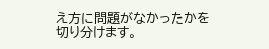え方に問題がなかったかを切り分けます。